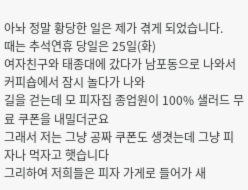아놔 정말 황당한 일은 제가 겪게 되었습니다.
때는 추석연휴 당일은 25일(화)
여자친구와 태종대에 갔다가 남포동으로 나와서 커피숍에서 잠시 놀다가 나와
길을 걷는데 모 피자집 종업원이 100% 샐러드 무료 쿠폰을 내밀더군요
그래서 저는 그냥 공짜 쿠폰도 생겻는데 그냥 피자나 먹자고 햇습니다
그리하여 저희들은 피자 가게로 들어가 새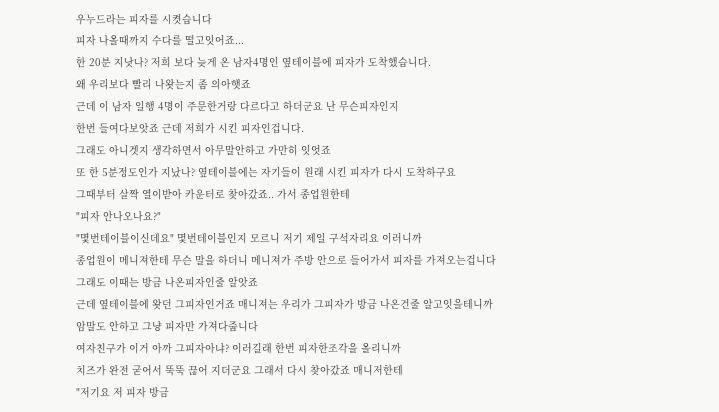우누드라는 피자를 시켯습니다
피자 나올때까지 수다를 떨고잇어죠...
한 20분 지낫나? 저희 보다 늦게 온 남자4명인 옆테이블에 피자가 도착했습니다.
왜 우리보다 빨리 나왓는지 좀 의아햇죠
근데 이 남자 일행 4명이 주문한거랑 다르다고 하더군요 난 무슨피자인지
한번 들여다보앗죠 근데 저희가 시킨 피자인겁니다.
그래도 아니겟지 생각하면서 아무말안하고 가만히 잇엇죠
또 한 5분정도인가 지났나? 옆테이블에는 자기들이 원래 시킨 피자가 다시 도착하구요
그때부터 살짝 열이받아 카운터로 찾아갔죠.. 가서 종업원한테
"피자 안나오나요?"
"몇번테이블이신데요" 몇번테이블인지 모르니 저기 제일 구석자리요 이러니까
종업원이 메니져한테 무슨 말을 하더니 메니져가 주방 안으로 들어가서 피자를 가져오는겁니다
그래도 이때는 방금 나온피자인줄 알앗죠
근데 옆테이블에 왓던 그피자인거죠 매니져는 우리가 그피자가 방금 나온건줄 알고잇을테니까
암말도 안하고 그냥 피자만 가져다줍니다
여자친구가 이거 아까 그피자아냐? 이러길래 한번 피자한조각을 올리니까
치즈가 완전 굳어서 뚝뚝 끊어 지더군요 그래서 다시 찾아갔죠 매니저한테
"저기요 저 피자 방금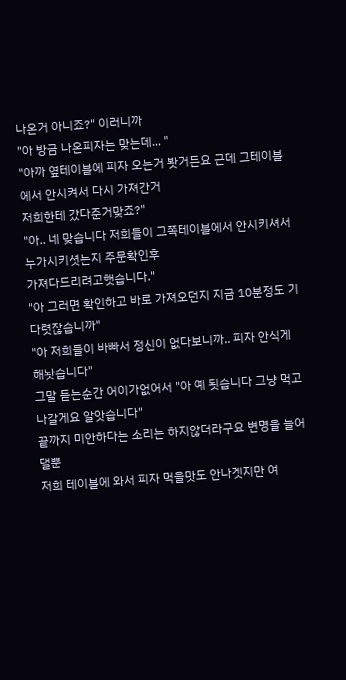나온거 아니죠?" 이러니까
"아 방금 나온피자는 맞는데... "
"아까 옆테이블에 피자 오는거 봣거든요 근데 그테이블에서 안시켜서 다시 가져간거
저희한테 갔다준거맞죠?"
"아.. 네 맞습니다 저희들이 그쪽테이블에서 안시키셔서 누가시키셧는지 주문확인후
가져다드리려고햇습니다."
"아 그러면 확인하고 바로 가져오던지 지금 10분정도 기다렷잖습니까"
"아 저희들이 바빠서 정신이 없다보니까.. 피자 안식게 해놧습니다"
그말 듣는순간 어이가없어서 "아 예 됫습니다 그냥 먹고 나갈게요 알앗습니다"
끝까지 미안하다는 소리는 하지않더라구요 변명을 늘어댈뿐
저희 테이블에 와서 피자 먹을맛도 안나겟지만 여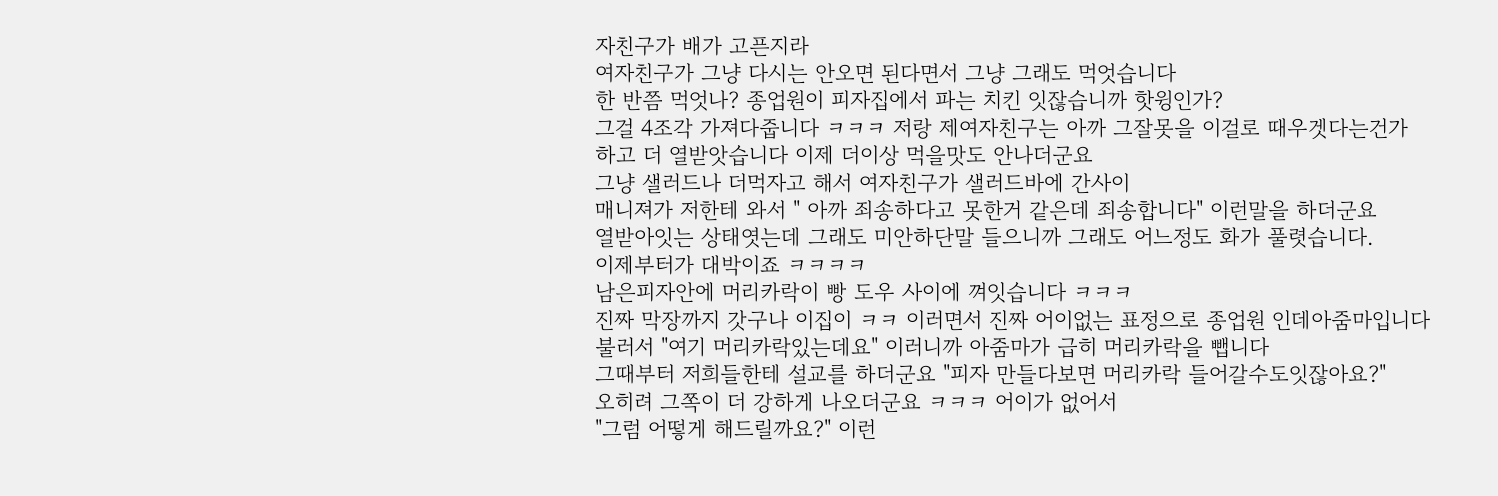자친구가 배가 고픈지라
여자친구가 그냥 다시는 안오면 된다면서 그냥 그래도 먹엇습니다
한 반쯤 먹엇나? 종업원이 피자집에서 파는 치킨 잇잖습니까 핫윙인가?
그걸 4조각 가져다줍니다 ㅋㅋㅋ 저랑 제여자친구는 아까 그잘못을 이걸로 때우겟다는건가
하고 더 열받앗습니다 이제 더이상 먹을맛도 안나더군요
그냥 샐러드나 더먹자고 해서 여자친구가 샐러드바에 간사이
매니져가 저한테 와서 " 아까 죄송하다고 못한거 같은데 죄송합니다" 이런말을 하더군요
열받아잇는 상태엿는데 그래도 미안하단말 들으니까 그래도 어느정도 화가 풀렷습니다.
이제부터가 대박이죠 ㅋㅋㅋㅋ
남은피자안에 머리카락이 빵 도우 사이에 껴잇습니다 ㅋㅋㅋ
진짜 막장까지 갓구나 이집이 ㅋㅋ 이러면서 진짜 어이없는 표정으로 종업원 인데아줌마입니다
불러서 "여기 머리카락있는데요" 이러니까 아줌마가 급히 머리카락을 뺍니다
그때부터 저희들한테 설교를 하더군요 "피자 만들다보면 머리카락 들어갈수도잇잖아요?"
오히려 그쪽이 더 강하게 나오더군요 ㅋㅋㅋ 어이가 없어서
"그럼 어떻게 해드릴까요?" 이런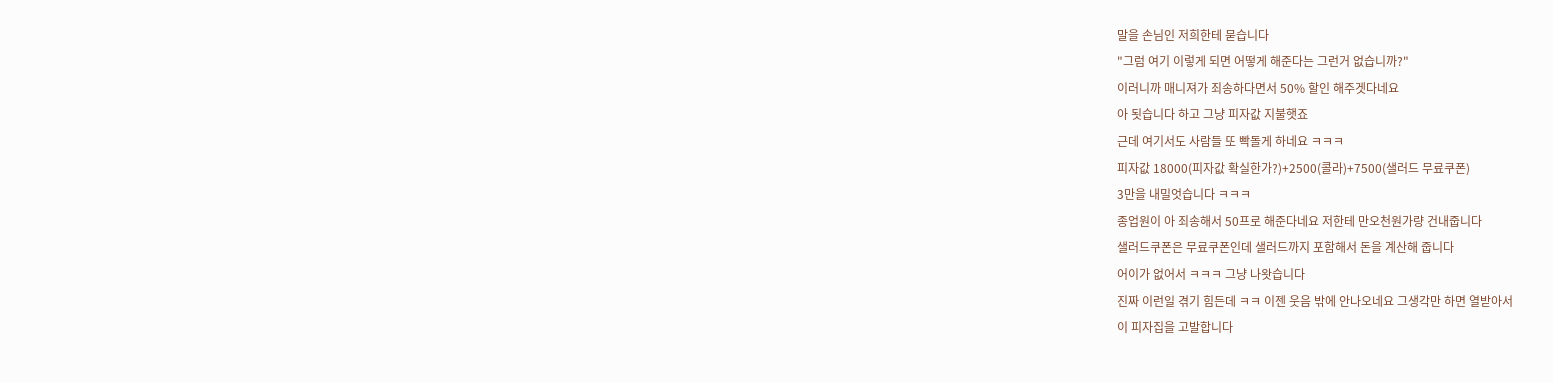말을 손님인 저희한테 묻습니다
"그럼 여기 이렇게 되면 어떻게 해준다는 그런거 없습니까?"
이러니까 매니져가 죄송하다면서 50% 할인 해주겟다네요
아 됫습니다 하고 그냥 피자값 지불햇죠
근데 여기서도 사람들 또 빡돌게 하네요 ㅋㅋㅋ
피자값 18000(피자값 확실한가?)+2500(콜라)+7500(샐러드 무료쿠폰)
3만을 내밀엇습니다 ㅋㅋㅋ
종업원이 아 죄송해서 50프로 해준다네요 저한테 만오천원가량 건내줍니다
샐러드쿠폰은 무료쿠폰인데 샐러드까지 포함해서 돈을 계산해 줍니다
어이가 없어서 ㅋㅋㅋ 그냥 나왓습니다
진짜 이런일 겪기 힘든데 ㅋㅋ 이젠 웃음 밖에 안나오네요 그생각만 하면 열받아서
이 피자집을 고발합니다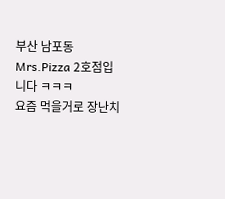부산 남포동 Mrs.Pizza 2호점입니다 ㅋㅋㅋ
요즘 먹을거로 장난치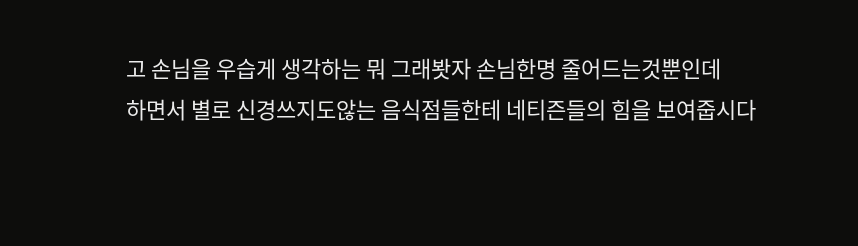고 손님을 우습게 생각하는 뭐 그래봣자 손님한명 줄어드는것뿐인데
하면서 별로 신경쓰지도않는 음식점들한테 네티즌들의 힘을 보여줍시다